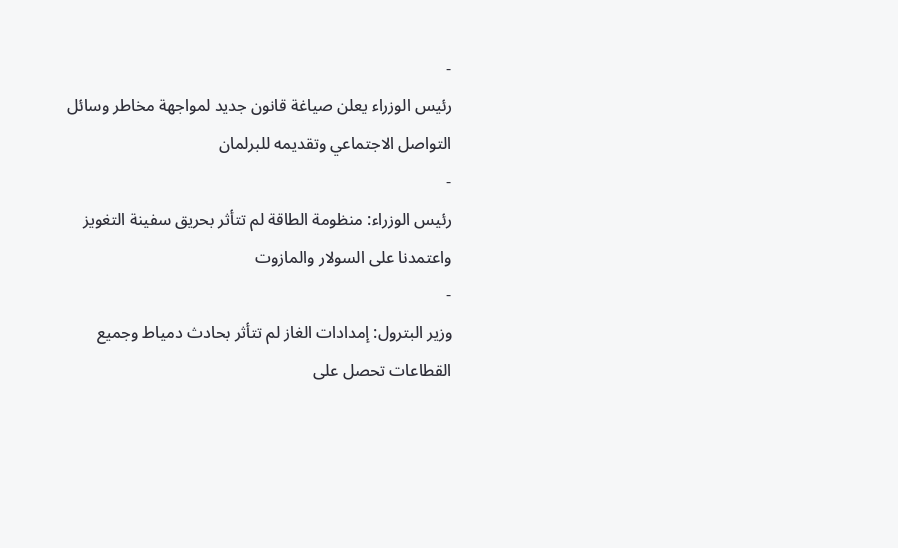-
رئيس الوزراء يعلن صياغة قانون جديد لمواجهة مخاطر وسائل التواصل الاجتماعي وتقديمه للبرلمان
-
رئيس الوزراء: منظومة الطاقة لم تتأثر بحريق سفينة التغويز واعتمدنا على السولار والمازوت
-
وزير البترول: إمدادات الغاز لم تتأثر بحادث دمياط وجميع القطاعات تحصل على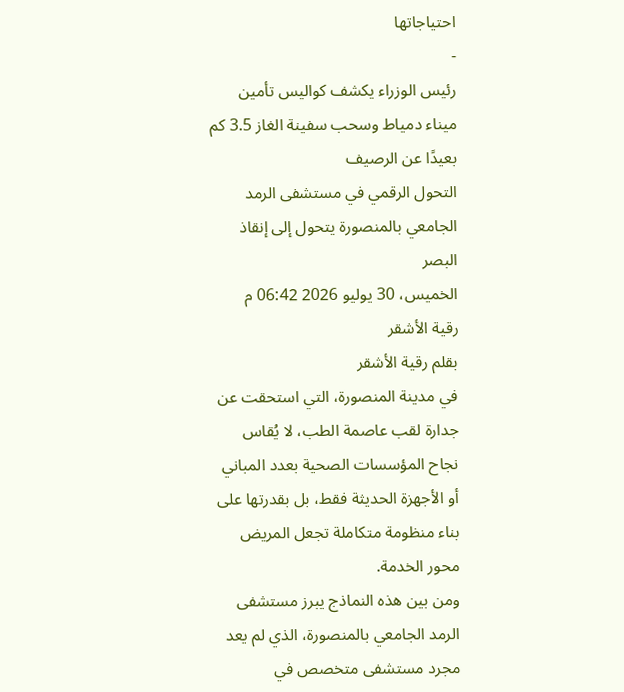احتياجاتها
-
رئيس الوزراء يكشف كواليس تأمين ميناء دمياط وسحب سفينة الغاز 3.5 كم بعيدًا عن الرصيف
التحول الرقمي في مستشفى الرمد الجامعي بالمنصورة يتحول إلى إنقاذ البصر
الخميس، 30 يوليو 2026 06:42 م
رقية الأشقر
بقلم رقية الأشقر
في مدينة المنصورة، التي استحقت عن جدارة لقب عاصمة الطب، لا يُقاس نجاح المؤسسات الصحية بعدد المباني أو الأجهزة الحديثة فقط، بل بقدرتها على بناء منظومة متكاملة تجعل المريض محور الخدمة.
ومن بين هذه النماذج يبرز مستشفى الرمد الجامعي بالمنصورة، الذي لم يعد مجرد مستشفى متخصص في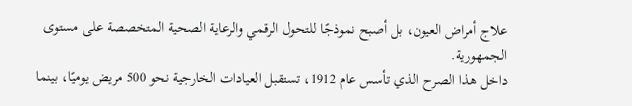علاج أمراض العيون، بل أصبح نموذجًا للتحول الرقمي والرعاية الصحية المتخصصة على مستوى الجمهورية.
داخل هذا الصرح الذي تأسس عام 1912، تستقبل العيادات الخارجية نحو 500 مريض يوميًا، بينما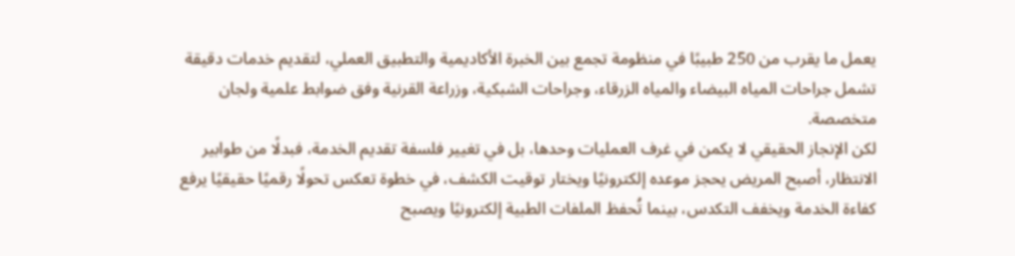يعمل ما يقرب من 250 طبيبًا في منظومة تجمع بين الخبرة الأكاديمية والتطبيق العملي، لتقديم خدمات دقيقة تشمل جراحات المياه البيضاء والمياه الزرقاء، وجراحات الشبكية، وزراعة القرنية وفق ضوابط علمية ولجان متخصصة.
لكن الإنجاز الحقيقي لا يكمن في غرف العمليات وحدها، بل في تغيير فلسفة تقديم الخدمة، فبدلًا من طوابير الانتظار، أصبح المريض يحجز موعده إلكترونيًا ويختار توقيت الكشف، في خطوة تعكس تحولًا رقميًا حقيقيًا يرفع كفاءة الخدمة ويخفف التكدس، بينما تُحفظ الملفات الطبية إلكترونيًا ويصبح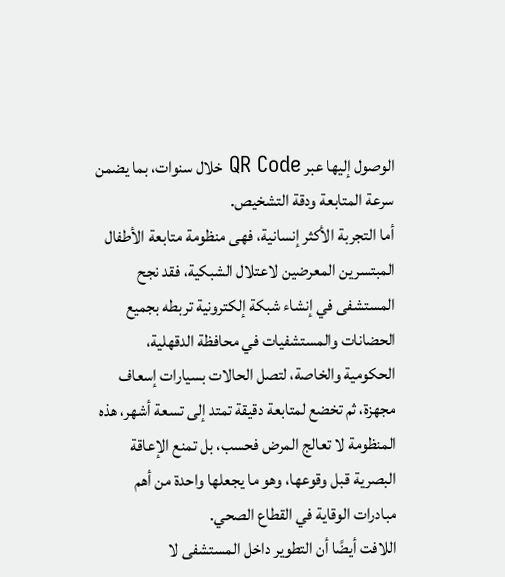الوصول إليها عبر QR Code خلال سنوات، بما يضمن سرعة المتابعة ودقة التشخيص.
أما التجربة الأكثر إنسانية، فهى منظومة متابعة الأطفال المبتسرين المعرضين لاعتلال الشبكية، فقد نجح المستشفى في إنشاء شبكة إلكترونية تربطه بجميع الحضانات والمستشفيات في محافظة الدقهلية، الحكومية والخاصة، لتصل الحالات بسيارات إسعاف مجهزة، ثم تخضع لمتابعة دقيقة تمتد إلى تسعة أشهر، هذه المنظومة لا تعالج المرض فحسب، بل تمنع الإعاقة البصرية قبل وقوعها، وهو ما يجعلها واحدة من أهم مبادرات الوقاية في القطاع الصحي.
اللافت أيضًا أن التطوير داخل المستشفى لا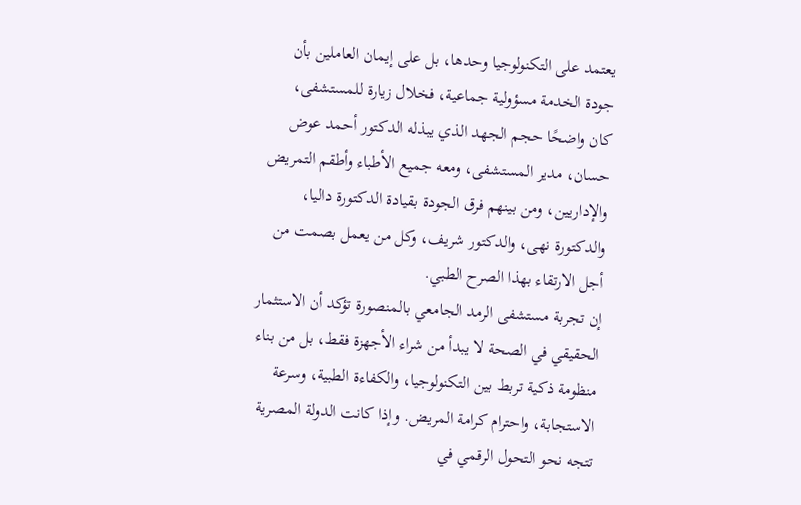يعتمد على التكنولوجيا وحدها، بل على إيمان العاملين بأن جودة الخدمة مسؤولية جماعية، فخلال زيارة للمستشفى، كان واضحًا حجم الجهد الذي يبذله الدكتور أحمد عوض حسان، مدير المستشفى، ومعه جميع الأطباء وأطقم التمريض والإداريين، ومن بينهم فرق الجودة بقيادة الدكتورة داليا، والدكتورة نهى، والدكتور شريف، وكل من يعمل بصمت من أجل الارتقاء بهذا الصرح الطبي.
إن تجربة مستشفى الرمد الجامعي بالمنصورة تؤكد أن الاستثمار الحقيقي في الصحة لا يبدأ من شراء الأجهزة فقط، بل من بناء منظومة ذكية تربط بين التكنولوجيا، والكفاءة الطبية، وسرعة الاستجابة، واحترام كرامة المريض. وإذا كانت الدولة المصرية تتجه نحو التحول الرقمي في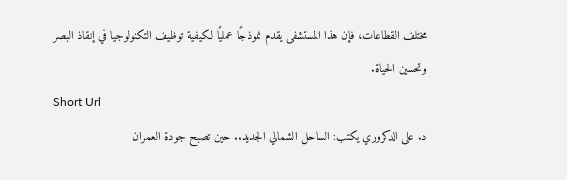مختلف القطاعات، فإن هذا المستشفى يقدم نموذجًا عمليًا لكيفية توظيف التكنولوجيا في إنقاذ البصر وتحسين الحياة.
Short Url
د. على الدكروري يكتب: الساحل الشمالي الجديد.. حين تصبح جودة العمران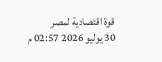قوة اقتصادية لمصر
30 يوليو 2026 02:57 م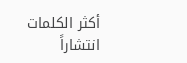أكثر الكلمات انتشاراً